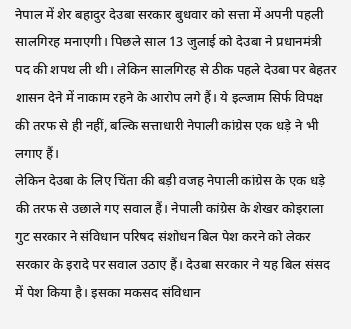नेपाल में शेर बहादुर देउबा सरकार बुधवार को सत्ता में अपनी पहली सालगिरह मनाएगी। पिछले साल 13 जुलाई को देउबा ने प्रधानमंत्री पद की शपथ ली थी। लेकिन सालगिरह से ठीक पहले देउबा पर बेहतर शासन देने में नाकाम रहने के आरोप लगे हैं। ये इल्जाम सिर्फ विपक्ष की तरफ से ही नहीं, बल्कि सत्ताधारी नेपाली कांग्रेस एक धड़े ने भी लगाए हैं।
लेकिन देउबा के लिए चिंता की बड़ी वजह नेपाली कांग्रेस के एक धड़े की तरफ से उछाले गए सवाल हैं। नेपाली कांग्रेस के शेखर कोइराला गुट सरकार ने संविधान परिषद संशोधन बिल पेश करने को लेकर सरकार के इरादे पर सवाल उठाए हैं। देउबा सरकार ने यह बिल संसद में पेश किया है। इसका मकसद संविधान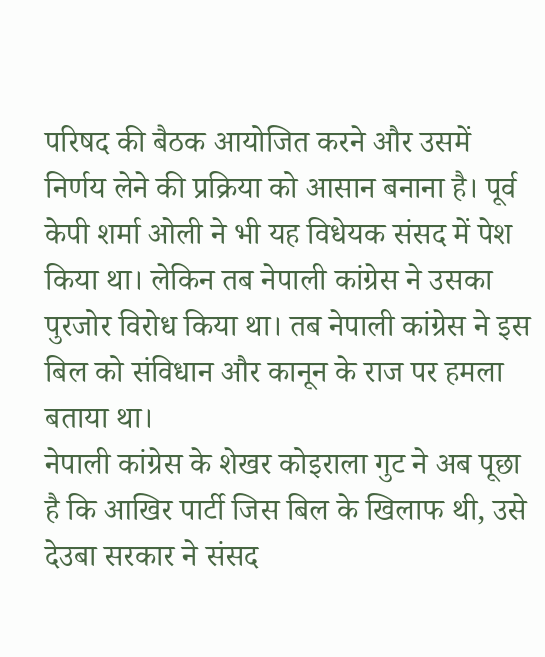परिषद की बैठक आयोजित करने और उसमें निर्णय लेने की प्रक्रिया को आसान बनाना है। पूर्व केपी शर्मा ओली ने भी यह विधेयक संसद में पेश किया था। लेकिन तब नेपाली कांग्रेस ने उसका पुरजोर विरोध किया था। तब नेपाली कांग्रेस ने इस बिल को संविधान और कानून के राज पर हमला बताया था।
नेपाली कांग्रेस के शेखर कोइराला गुट ने अब पूछा है कि आखिर पार्टी जिस बिल के खिलाफ थी, उसे देउबा सरकार ने संसद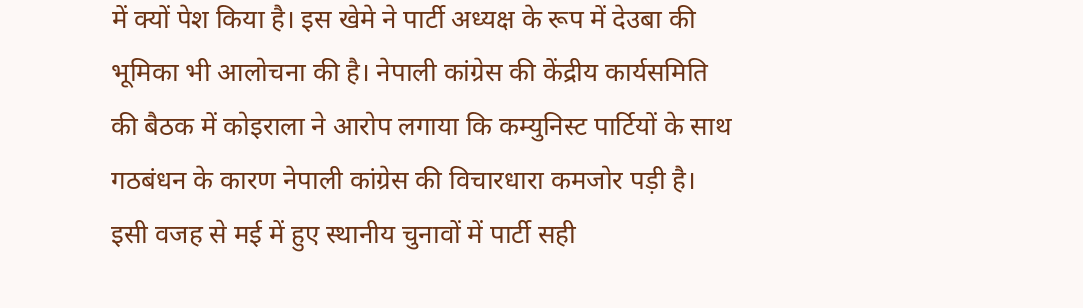में क्यों पेश किया है। इस खेमे ने पार्टी अध्यक्ष के रूप में देउबा की भूमिका भी आलोचना की है। नेपाली कांग्रेस की केंद्रीय कार्यसमिति की बैठक में कोइराला ने आरोप लगाया कि कम्युनिस्ट पार्टियों के साथ गठबंधन के कारण नेपाली कांग्रेस की विचारधारा कमजोर पड़ी है। इसी वजह से मई में हुए स्थानीय चुनावों में पार्टी सही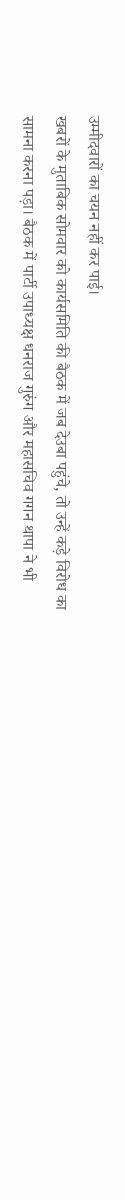उम्मीदवारों का चयन नहीं कर पाई।
खबरों के मुताबिक सोमवार को कार्यसमिति की बैठक में जब देउबा पहुंचे, तो उन्हें कड़े विरोध का सामना करना पड़ा। बैठक में पार्टी उपाध्यक्ष धनराज गुरुंग और महासचिव गगन थापा ने भी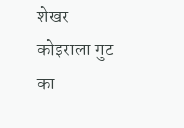शेखर कोइराला गुट का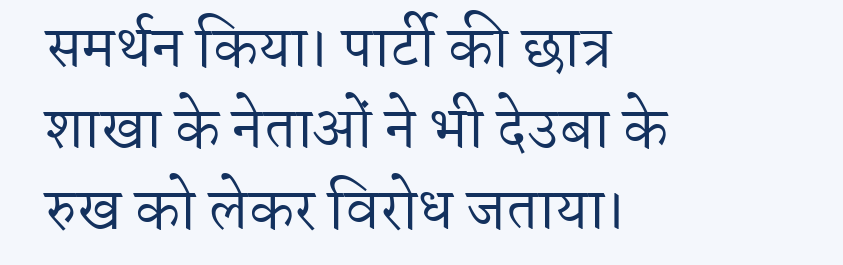समर्थन किया। पार्टी की छात्र शाखा के नेताओं ने भी देउबा के रुख को लेकर विरोध जताया।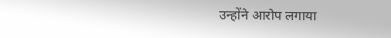उन्होंने आरोप लगाया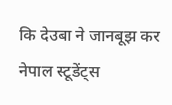कि देउबा ने जानबूझ कर नेपाल स्टूडेंट्स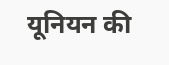यूनियन की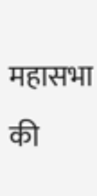महासभा की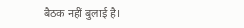बैठक नहीं बुलाई है।